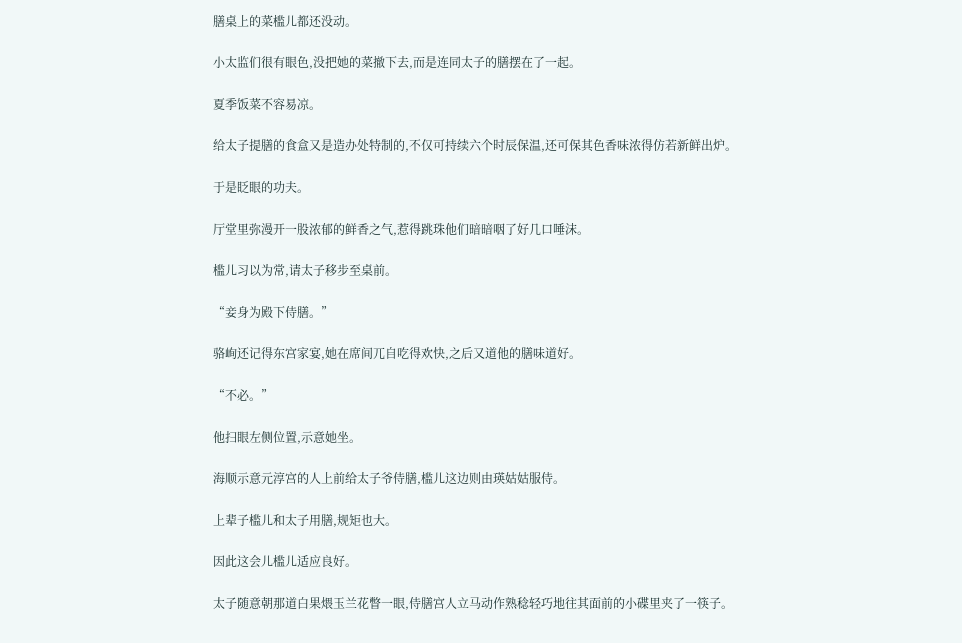膳桌上的菜槛儿都还没动。

小太监们很有眼色,没把她的菜撤下去,而是连同太子的膳摆在了一起。

夏季饭菜不容易凉。

给太子提膳的食盒又是造办处特制的,不仅可持续六个时辰保温,还可保其色香味浓得仿若新鲜出炉。

于是眨眼的功夫。

厅堂里弥漫开一股浓郁的鲜香之气,惹得跳珠他们暗暗咽了好几口唾沫。

槛儿习以为常,请太子移步至桌前。

“妾身为殿下侍膳。”

骆峋还记得东宫家宴,她在席间兀自吃得欢快,之后又道他的膳味道好。

“不必。”

他扫眼左侧位置,示意她坐。

海顺示意元淳宫的人上前给太子爷侍膳,槛儿这边则由瑛姑姑服侍。

上辈子槛儿和太子用膳,规矩也大。

因此这会儿槛儿适应良好。

太子随意朝那道白果煨玉兰花瞥一眼,侍膳宫人立马动作熟稔轻巧地往其面前的小碟里夹了一筷子。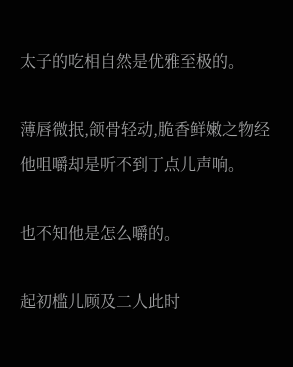太子的吃相自然是优雅至极的。

薄唇微抿,颌骨轻动,脆香鲜嫩之物经他咀嚼却是听不到丁点儿声响。

也不知他是怎么嚼的。

起初槛儿顾及二人此时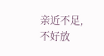亲近不足,不好放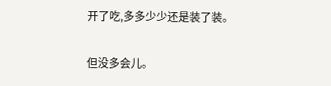开了吃,多多少少还是装了装。

但没多会儿。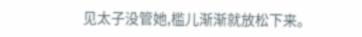见太子没管她,槛儿渐渐就放松下来。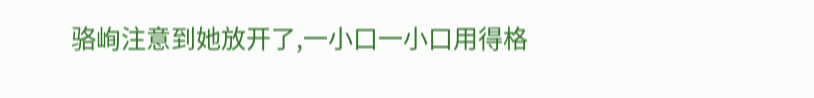骆峋注意到她放开了,一小口一小口用得格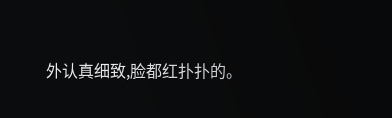外认真细致,脸都红扑扑的。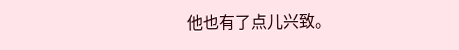他也有了点儿兴致。